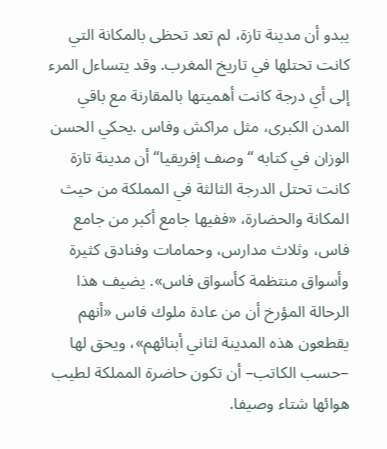يبدو أن مدينة تازة، لم تعد تحظى بالمكانة التي كانت تحتلها في تاريخ المغرب. وقد يتساءل المرء إلى أي درجة كانت أهميتها بالمقارنة مع باقي المدن الكبرى، مثل مراكش وفاس .يحكي الحسن الوزان في كتابه “وصف إفريقيا“ أن مدينة تازة كانت تحتل الدرجة الثالثة في المملكة من حيث المكانة والحضارة، «ففيها جامع أكبر من جامع فاس، وثلاث مدارس، وحمامات وفنادق كثيرة وأسواق منتظمة كأسواق فاس». يضيف هذا الرحالة المؤرخ أن من عادة ملوك فاس «أنهم يقطعون هذه المدينة لثاني أبنائهم»، ويحق لها –حسب الكاتب– أن تكون حاضرة المملكة لطيب هوائها شتاء وصيفا.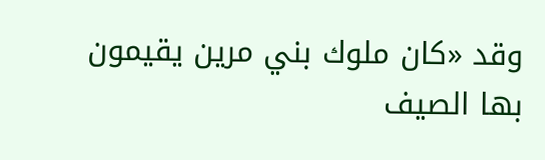وقد «كان ملوك بني مرين يقيمون بها الصيف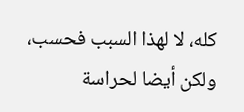كله، لا لهذا السبب فحسب، ولكن أيضا لحراسة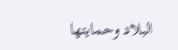البلاد وحمايتها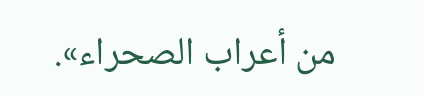من أعراب الصحراء».